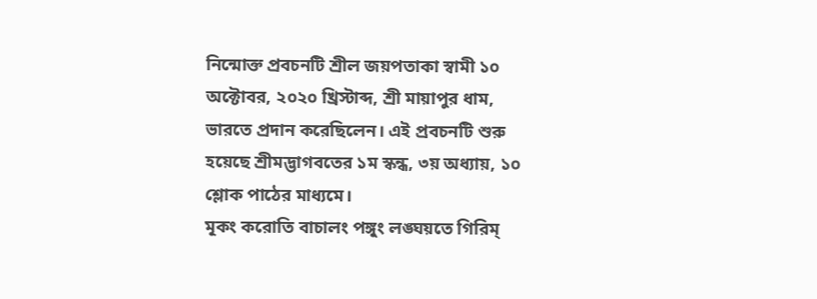নিন্মোক্ত প্রবচনটি শ্রীল জয়পতাকা স্বামী ১০ অক্টোবর, ২০২০ খ্রিস্টাব্দ, শ্রী মায়াপুর ধাম, ভারতে প্রদান করেছিলেন। এই প্রবচনটি শুরু হয়েছে শ্রীমদ্ভাগবতের ১ম স্কন্ধ, ৩য় অধ্যায়, ১০ শ্লোক পাঠের মাধ্যমে।
মূকং করোতি বাচালং পঙ্গুং লঙ্ঘয়তে গিরিম্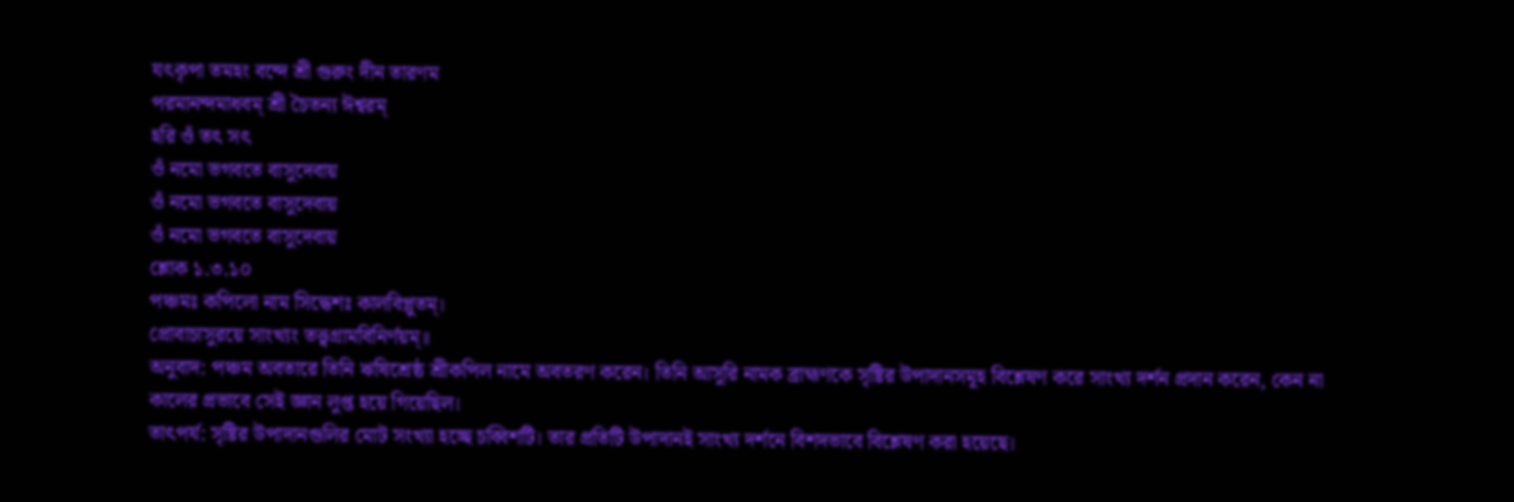যৎকৃপা তমহং বন্দে শ্রী গুরুং দীন তারণম
পরমানন্দমাধবম্ শ্রী চৈতন্য ঈশ্বরম্
হরি ওঁ তৎ সৎ
ওঁ নমো ভগবতে বাসুদেবায়
ওঁ নমো ভগবতে বাসুদেবায়
ওঁ নমো ভগবতে বাসুদেবায়
শ্লোক ১.৩.১০
পঞ্চমঃ কপিলো নাম সিদ্ধেশঃ কালবিপ্লুতম্।
প্রোবাচাসুরয়ে সাংখ্যং তত্ত্বগ্রামবিনির্ণয়ম্॥
অনুবাদ: পঞ্চম অবতারে তিনি ঋষিশ্রেষ্ঠ শ্রীকপিল নামে অবতরণ করেন। তিনি আসুরি নামক ব্রাহ্মণকে সৃষ্টির উপাদানসমূহ বিশ্লেষণ করে সাংখ্য দর্শন প্রদান করেন, কেন না কালের প্রভাবে সেই জ্ঞান লুপ্ত হয়ে গিয়েছিল।
তাৎপর্য: সৃষ্টির উপাদানগুলির মোট সংখ্যা হচ্ছে চব্বিশটি। তার প্রতিটি উপাদানই সাংখ্য দর্শনে বিশদভাবে বিশ্লেষণ করা হয়েছে।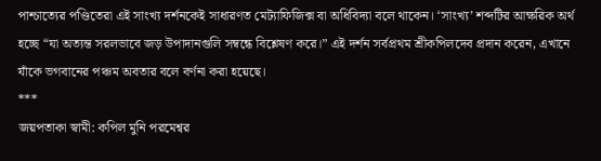পাশ্চাত্যের পণ্ডিতেরা এই সাংখ্য দর্শনকেই সাধারণত মেট্যাফিজিক্স বা অধিবিদ্যা বলে থাকেন। ‘সাংখ্য’ শব্দটির আক্ষরিক অর্থ হচ্ছে “যা অত্যন্ত সরলভাবে জড় উপাদানগুলি সম্বন্ধে বিশ্লেষণ করে।” এই দর্শন সর্বপ্রথম শ্রীকপিলদেব প্রদান করেন, এখানে যাঁকে ভগবানের পঞ্চম অবতার বলে বর্ণনা করা হয়েছে।
***
জয়পতাকা স্বামী: কপিল মুনি পরমেশ্বর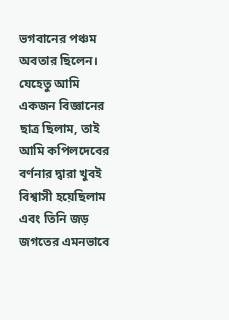ভগবানের পঞ্চম অবতার ছিলেন। যেহেতু আমি একজন বিজ্ঞানের ছাত্র ছিলাম, তাই আমি কপিলদেবের বর্ণনার দ্বারা খুবই বিশ্বাসী হয়েছিলাম এবং তিনি জড় জগতের এমনভাবে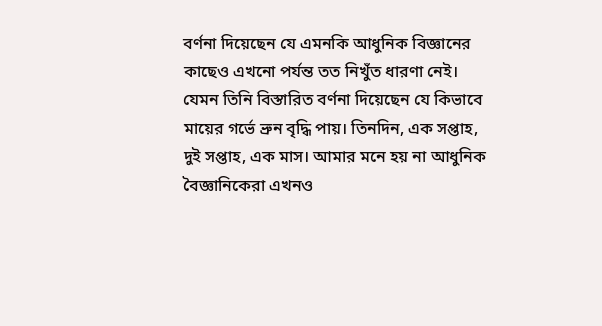বর্ণনা দিয়েছেন যে এমনকি আধুনিক বিজ্ঞানের কাছেও এখনো পর্যন্ত তত নিখুঁত ধারণা নেই। যেমন তিনি বিস্তারিত বর্ণনা দিয়েছেন যে কিভাবে মায়ের গর্ভে ভ্রুন বৃদ্ধি পায়। তিনদিন, এক সপ্তাহ, দুই সপ্তাহ, এক মাস। আমার মনে হয় না আধুনিক বৈজ্ঞানিকেরা এখনও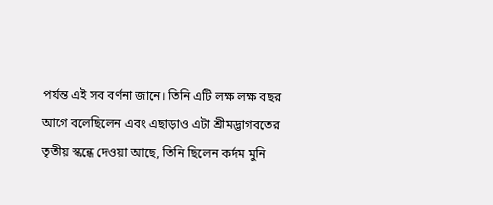পর্যন্ত এই সব বর্ণনা জানে। তিনি এটি লক্ষ লক্ষ বছর আগে বলেছিলেন এবং এছাড়াও এটা শ্রীমদ্ভাগবতের তৃতীয় স্কন্ধে দেওয়া আছে, তিনি ছিলেন কর্দম মুনি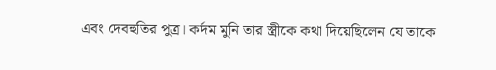এবং দেবহুতির পুত্র। কর্দম মুনি তার স্ত্রীকে কথা দিয়েছিলেন যে তাকে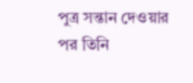পুত্র সন্তান দেওয়ার পর তিনি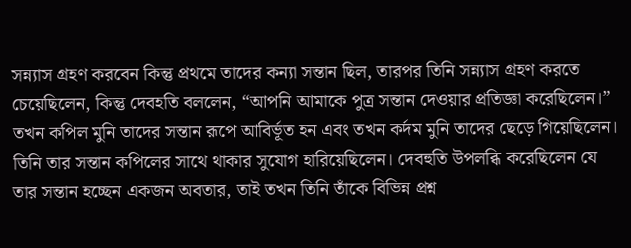সন্ন্যাস গ্রহণ করবেন কিন্তু প্রথমে তাদের কন্যা সন্তান ছিল, তারপর তিনি সন্ন্যাস গ্রহণ করতে চেয়েছিলেন, কিন্তু দেবহতি বললেন, “আপনি আমাকে পুত্র সন্তান দেওয়ার প্রতিজ্ঞা করেছিলেন।” তখন কপিল মুনি তাদের সন্তান রূপে আবির্ভূত হন এবং তখন কর্দম মুনি তাদের ছেড়ে গিয়েছিলেন। তিনি তার সন্তান কপিলের সাথে থাকার সুযোগ হারিয়েছিলেন। দেবহুতি উপলব্ধি করেছিলেন যে তার সন্তান হচ্ছেন একজন অবতার, তাই তখন তিনি তাঁকে বিভিন্ন প্রশ্ন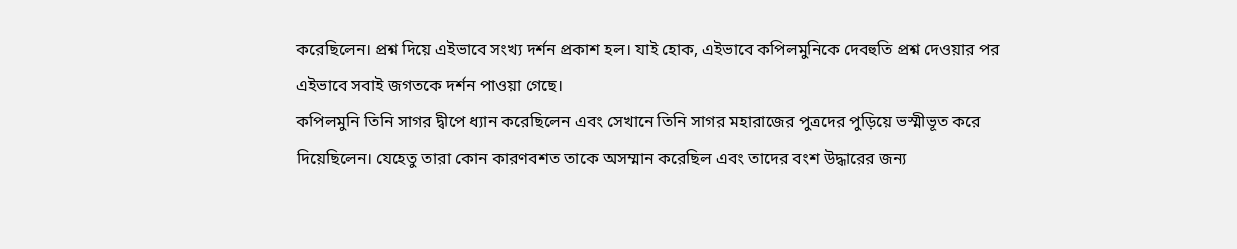করেছিলেন। প্রশ্ন দিয়ে এইভাবে সংখ্য দর্শন প্রকাশ হল। যাই হোক, এইভাবে কপিলমুনিকে দেবহুতি প্রশ্ন দেওয়ার পর এইভাবে সবাই জগতকে দর্শন পাওয়া গেছে।
কপিলমুনি তিনি সাগর দ্বীপে ধ্যান করেছিলেন এবং সেখানে তিনি সাগর মহারাজের পুত্রদের পুড়িয়ে ভস্মীভূত করে দিয়েছিলেন। যেহেতু তারা কোন কারণবশত তাকে অসম্মান করেছিল এবং তাদের বংশ উদ্ধারের জন্য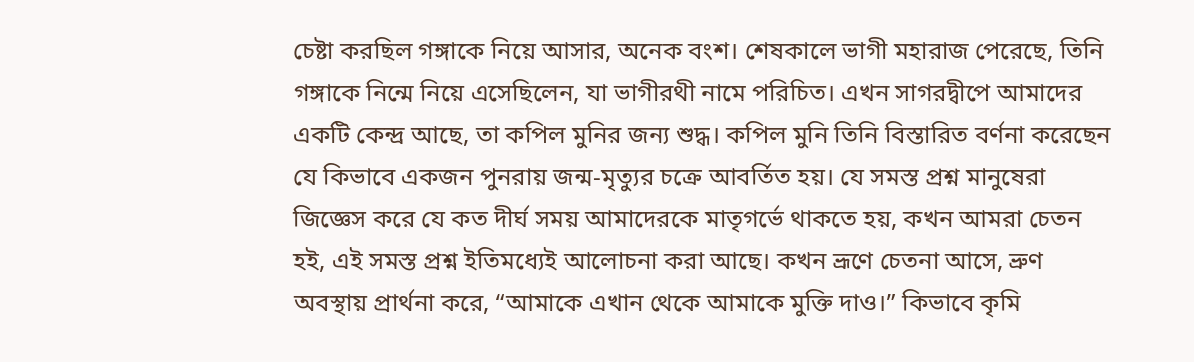চেষ্টা করছিল গঙ্গাকে নিয়ে আসার, অনেক বংশ। শেষকালে ভাগী মহারাজ পেরেছে, তিনি গঙ্গাকে নিন্মে নিয়ে এসেছিলেন, যা ভাগীরথী নামে পরিচিত। এখন সাগরদ্বীপে আমাদের একটি কেন্দ্র আছে, তা কপিল মুনির জন্য শুদ্ধ। কপিল মুনি তিনি বিস্তারিত বর্ণনা করেছেন যে কিভাবে একজন পুনরায় জন্ম-মৃত্যুর চক্রে আবর্তিত হয়। যে সমস্ত প্রশ্ন মানুষেরা জিজ্ঞেস করে যে কত দীর্ঘ সময় আমাদেরকে মাতৃগর্ভে থাকতে হয়, কখন আমরা চেতন হই, এই সমস্ত প্রশ্ন ইতিমধ্যেই আলোচনা করা আছে। কখন ভ্রূণে চেতনা আসে, ভ্রুণ অবস্থায় প্রার্থনা করে, “আমাকে এখান থেকে আমাকে মুক্তি দাও।” কিভাবে কৃমি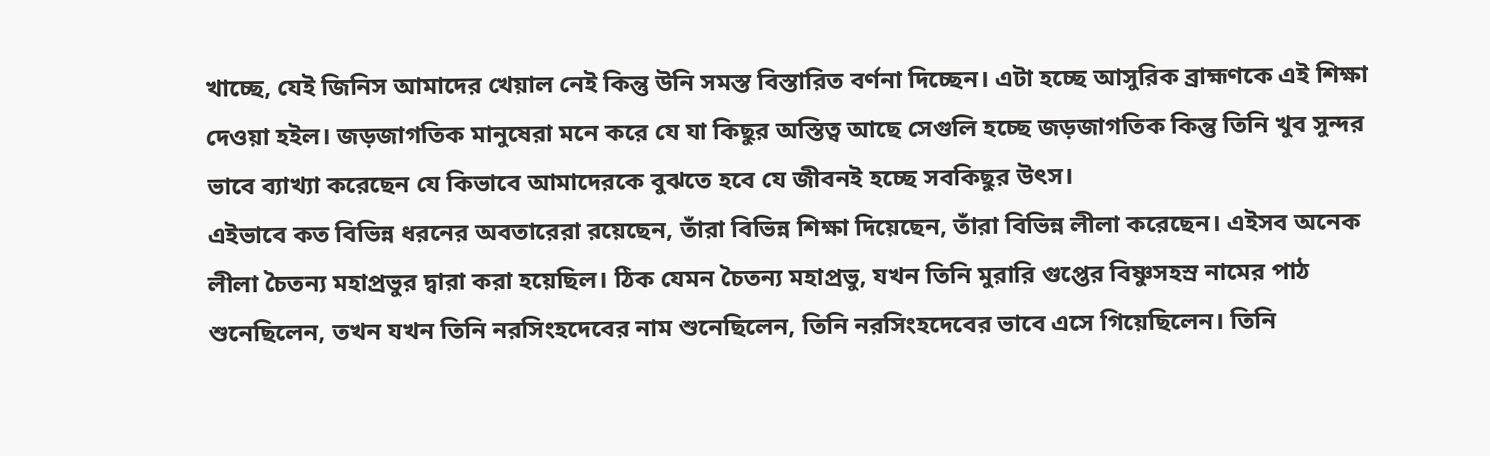খাচ্ছে, যেই জিনিস আমাদের খেয়াল নেই কিন্তু উনি সমস্ত বিস্তারিত বর্ণনা দিচ্ছেন। এটা হচ্ছে আসুরিক ব্রাহ্মণকে এই শিক্ষা দেওয়া হইল। জড়জাগতিক মানুষেরা মনে করে যে যা কিছুর অস্তিত্ব আছে সেগুলি হচ্ছে জড়জাগতিক কিন্তু তিনি খুব সুন্দর ভাবে ব্যাখ্যা করেছেন যে কিভাবে আমাদেরকে বুঝতে হবে যে জীবনই হচ্ছে সবকিছুর উৎস।
এইভাবে কত বিভিন্ন ধরনের অবতারেরা রয়েছেন, তাঁরা বিভিন্ন শিক্ষা দিয়েছেন, তাঁরা বিভিন্ন লীলা করেছেন। এইসব অনেক লীলা চৈতন্য মহাপ্রভুর দ্বারা করা হয়েছিল। ঠিক যেমন চৈতন্য মহাপ্রভু, যখন তিনি মুরারি গুপ্তের বিষ্ণুসহস্র নামের পাঠ শুনেছিলেন, তখন যখন তিনি নরসিংহদেবের নাম শুনেছিলেন, তিনি নরসিংহদেবের ভাবে এসে গিয়েছিলেন। তিনি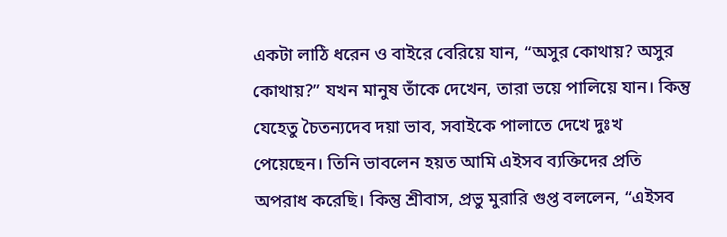একটা লাঠি ধরেন ও বাইরে বেরিয়ে যান, “অসুর কোথায়? অসুর কোথায়?” যখন মানুষ তাঁকে দেখেন, তারা ভয়ে পালিয়ে যান। কিন্তু যেহেতু চৈতন্যদেব দয়া ভাব, সবাইকে পালাতে দেখে দুঃখ পেয়েছেন। তিনি ভাবলেন হয়ত আমি এইসব ব্যক্তিদের প্রতি অপরাধ করেছি। কিন্তু শ্রীবাস, প্রভু মুরারি গুপ্ত বললেন, “এইসব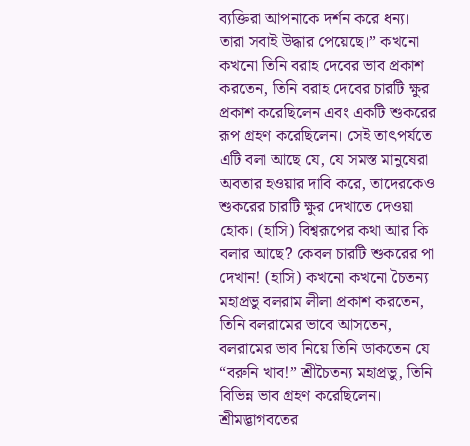ব্যক্তিরা আপনাকে দর্শন করে ধন্য। তারা সবাই উদ্ধার পেয়েছে।” কখনো কখনো তিনি বরাহ দেবের ভাব প্রকাশ করতেন, তিনি বরাহ দেবের চারটি ক্ষুর প্রকাশ করেছিলেন এবং একটি শুকরের রূপ গ্রহণ করেছিলেন। সেই তাৎপর্যতে এটি বলা আছে যে, যে সমস্ত মানুষেরা অবতার হওয়ার দাবি করে, তাদেরকেও শুকরের চারটি ক্ষুর দেখাতে দেওয়া হোক। (হাসি) বিশ্বরূপের কথা আর কি বলার আছে? কেবল চারটি শুকরের পা দেখান! (হাসি) কখনো কখনো চৈতন্য মহাপ্রভু বলরাম লীলা প্রকাশ করতেন, তিনি বলরামের ভাবে আসতেন, বলরামের ভাব নিয়ে তিনি ডাকতেন যে “বরুনি খাব!” শ্রীচৈতন্য মহাপ্রভু, তিনি বিভিন্ন ভাব গ্রহণ করেছিলেন।
শ্রীমদ্ভাগবতের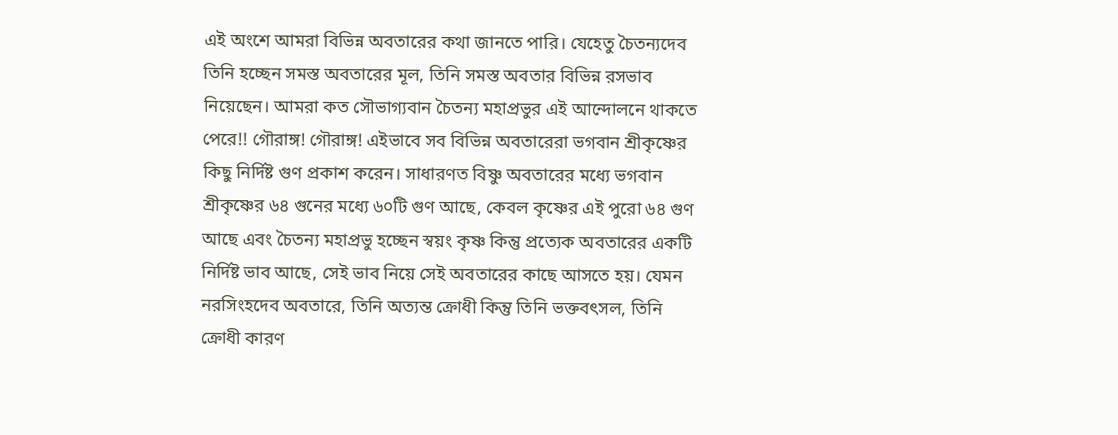এই অংশে আমরা বিভিন্ন অবতারের কথা জানতে পারি। যেহেতু চৈতন্যদেব তিনি হচ্ছেন সমস্ত অবতারের মূল, তিনি সমস্ত অবতার বিভিন্ন রসভাব নিয়েছেন। আমরা কত সৌভাগ্যবান চৈতন্য মহাপ্রভুর এই আন্দোলনে থাকতে পেরে!! গৌরাঙ্গ! গৌরাঙ্গ! এইভাবে সব বিভিন্ন অবতারেরা ভগবান শ্রীকৃষ্ণের কিছু নির্দিষ্ট গুণ প্রকাশ করেন। সাধারণত বিষ্ণু অবতারের মধ্যে ভগবান শ্রীকৃষ্ণের ৬৪ গুনের মধ্যে ৬০টি গুণ আছে, কেবল কৃষ্ণের এই পুরো ৬৪ গুণ আছে এবং চৈতন্য মহাপ্রভু হচ্ছেন স্বয়ং কৃষ্ণ কিন্তু প্রত্যেক অবতারের একটি নির্দিষ্ট ভাব আছে, সেই ভাব নিয়ে সেই অবতারের কাছে আসতে হয়। যেমন নরসিংহদেব অবতারে, তিনি অত্যন্ত ক্রোধী কিন্তু তিনি ভক্তবৎসল, তিনি ক্রোধী কারণ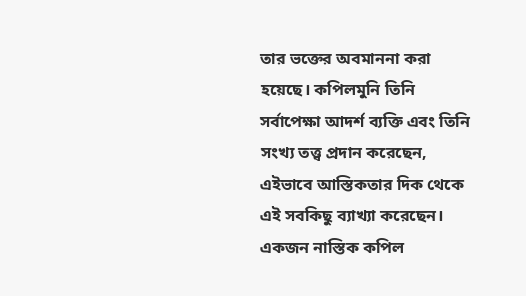তার ভক্তের অবমাননা করা হয়েছে। কপিলমুনি তিনি সর্বাপেক্ষা আদর্শ ব্যক্তি এবং তিনি সংখ্য তত্ত্ব প্রদান করেছেন, এইভাবে আস্তিকতার দিক থেকে এই সবকিছু ব্যাখ্যা করেছেন। একজন নাস্তিক কপিল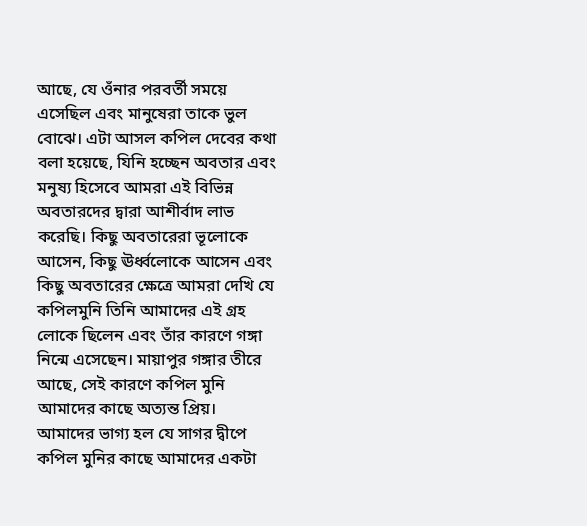আছে, যে ওঁনার পরবর্তী সময়ে এসেছিল এবং মানুষেরা তাকে ভুল বোঝে। এটা আসল কপিল দেবের কথা বলা হয়েছে, যিনি হচ্ছেন অবতার এবং মনুষ্য হিসেবে আমরা এই বিভিন্ন অবতারদের দ্বারা আশীর্বাদ লাভ করেছি। কিছু অবতারেরা ভূলোকে আসেন, কিছু ঊর্ধ্বলোকে আসেন এবং কিছু অবতারের ক্ষেত্রে আমরা দেখি যে কপিলমুনি তিনি আমাদের এই গ্রহ লোকে ছিলেন এবং তাঁর কারণে গঙ্গা নিন্মে এসেছেন। মায়াপুর গঙ্গার তীরে আছে, সেই কারণে কপিল মুনি আমাদের কাছে অত্যন্ত প্রিয়। আমাদের ভাগ্য হল যে সাগর দ্বীপে কপিল মুনির কাছে আমাদের একটা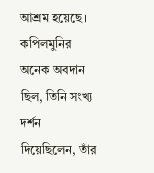আশ্রম হয়েছে। কপিলমুনির অনেক অবদান ছিল, তিনি সংখ্য দর্শন দিয়েছিলেন, তাঁর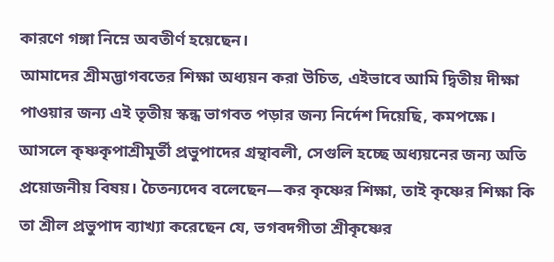কারণে গঙ্গা নিম্নে অবতীর্ণ হয়েছেন।
আমাদের শ্রীমদ্ভাগবতের শিক্ষা অধ্যয়ন করা উচিত, এইভাবে আমি দ্বিতীয় দীক্ষা পাওয়ার জন্য এই তৃতীয় স্কন্ধ ভাগবত পড়ার জন্য নির্দেশ দিয়েছি, কমপক্ষে। আসলে কৃষ্ণকৃপাশ্রীমূর্তী প্রভুপাদের গ্রন্থাবলী, সেগুলি হচ্ছে অধ্যয়নের জন্য অতি প্রয়োজনীয় বিষয়। চৈতন্যদেব বলেছেন—কর কৃষ্ণের শিক্ষা, তাই কৃষ্ণের শিক্ষা কি তা শ্রীল প্রভুপাদ ব্যাখ্যা করেছেন যে, ভগবদগীতা শ্রীকৃষ্ণের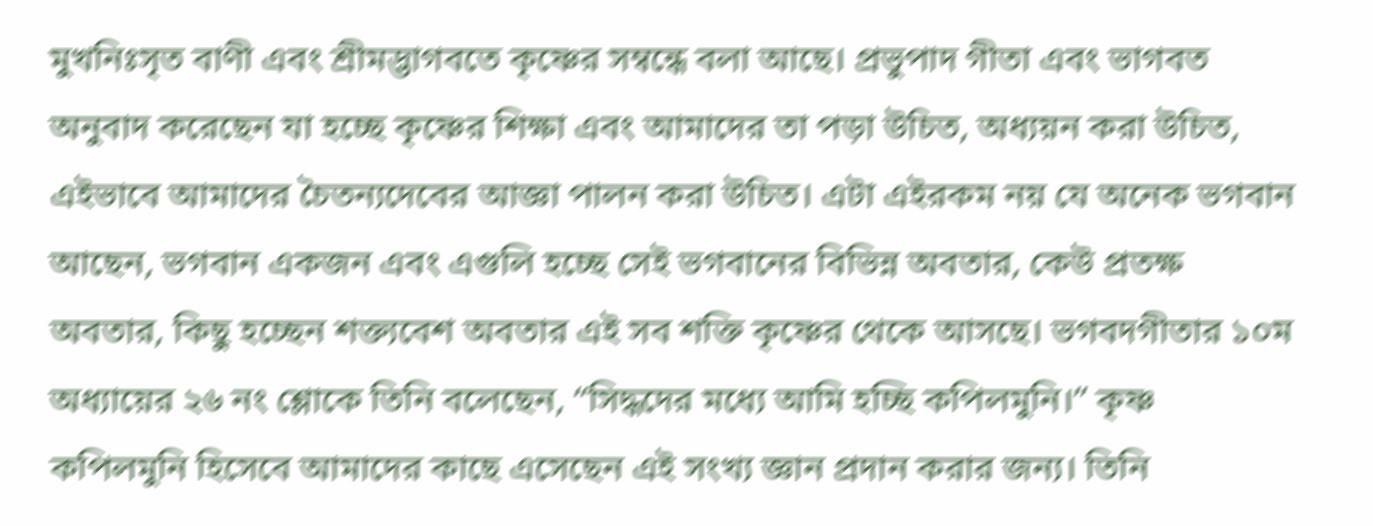মুখনিঃসৃত বাণী এবং শ্রীমদ্ভাগবতে কৃষ্ণের সম্বন্ধে বলা আছে। প্রভুপাদ গীতা এবং ভাগবত অনুবাদ করেছেন যা হচ্ছে কৃষ্ণের শিক্ষা এবং আমাদের তা পড়া উচিত, অধ্যয়ন করা উচিত, এইভাবে আমাদের চৈতন্যদেবের আজ্ঞা পালন করা উচিত। এটা এইরকম নয় যে অনেক ভগবান আছেন, ভগবান একজন এবং এগুলি হচ্ছে সেই ভগবানের বিভিন্ন অবতার, কেউ প্রতক্ষ অবতার, কিছু হচ্ছেন শক্ত্যবেশ অবতার এই সব শক্তি কৃষ্ণের থেকে আসছে। ভগবদগীতার ১০ম অধ্যায়ের ২৬ নং শ্লোকে তিনি বলেছেন, “সিদ্ধদের মধ্যে আমি হচ্ছি কপিলমুনি।” কৃষ্ণ কপিলমুনি হিসেবে আমাদের কাছে এসেছেন এই সংখ্য জ্ঞান প্রদান করার জন্য। তিনি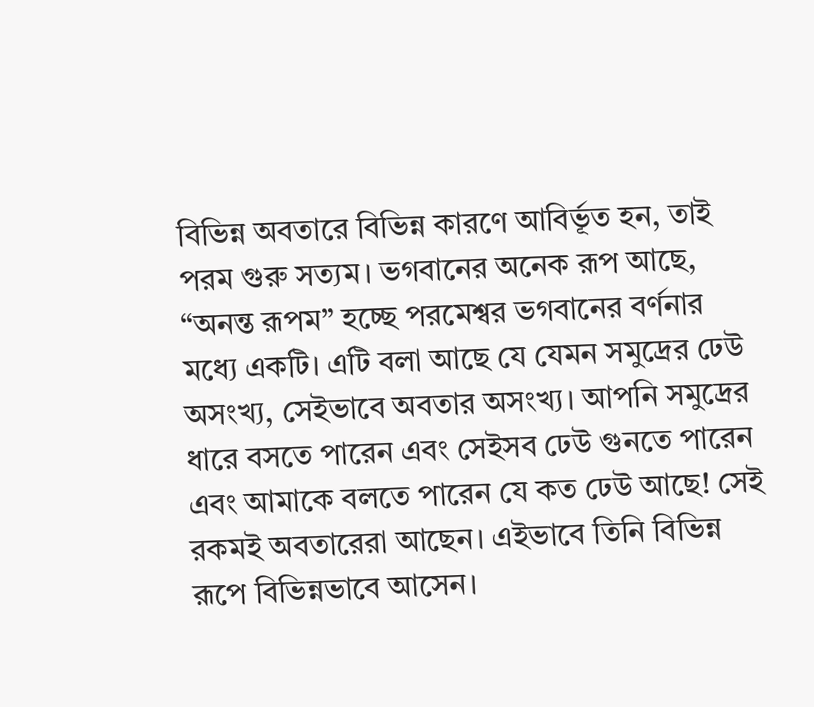বিভিন্ন অবতারে বিভিন্ন কারণে আবির্ভূত হন, তাই পরম গুরু সত্যম। ভগবানের অনেক রূপ আছে, “অনন্ত রূপম” হচ্ছে পরমেশ্বর ভগবানের বর্ণনার মধ্যে একটি। এটি বলা আছে যে যেমন সমুদ্রের ঢেউ অসংখ্য, সেইভাবে অবতার অসংখ্য। আপনি সমুদ্রের ধারে বসতে পারেন এবং সেইসব ঢেউ গুনতে পারেন এবং আমাকে বলতে পারেন যে কত ঢেউ আছে! সেই রকমই অবতারেরা আছেন। এইভাবে তিনি বিভিন্ন রূপে বিভিন্নভাবে আসেন।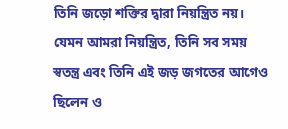তিনি জড়ো শক্তির দ্বারা নিয়ন্ত্রিত নয়। যেমন আমরা নিয়ন্ত্রিত, তিনি সব সময় স্বতন্ত্র এবং তিনি এই জড় জগতের আগেও ছিলেন ও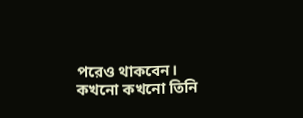পরেও থাকবেন। কখনো কখনো তিনি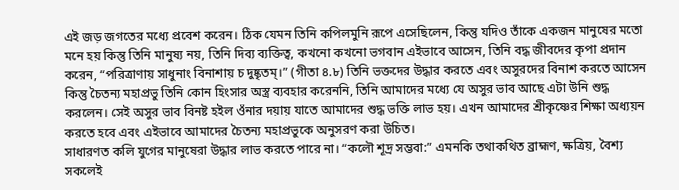এই জড় জগতের মধ্যে প্রবেশ করেন। ঠিক যেমন তিনি কপিলমুনি রূপে এসেছিলেন, কিন্তু যদিও তাঁকে একজন মানুষের মতো মনে হয় কিন্তু তিনি মানুষ্য নয়, তিনি দিব্য ব্যক্তিত্ব, কখনো কখনো ভগবান এইভাবে আসেন, তিনি বদ্ধ জীবদের কৃপা প্রদান করেন, “পরিত্রাণায় সাধুনাং বিনাশায় চ দুষ্কৃতম্।” (গীতা ৪.৮) তিনি ভক্তদের উদ্ধার করতে এবং অসুরদের বিনাশ করতে আসেন কিন্তু চৈতন্য মহাপ্রভু তিনি কোন হিংসার অস্ত্র ব্যবহার করেননি, তিনি আমাদের মধ্যে যে অসুর ভাব আছে এটা উনি শুদ্ধ করলেন। সেই অসুর ভাব বিনষ্ট হইল ওঁনার দয়ায় যাতে আমাদের শুদ্ধ ভক্তি লাভ হয়। এখন আমাদের শ্রীকৃষ্ণের শিক্ষা অধ্যয়ন করতে হবে এবং এইভাবে আমাদের চৈতন্য মহাপ্রভুকে অনুসরণ করা উচিত।
সাধারণত কলি যুগের মানুষেরা উদ্ধার লাভ করতে পারে না। “কলৌ শূদ্র সম্ভবা:” এমনকি তথাকথিত ব্রাহ্মণ, ক্ষত্রিয়, বৈশ্য সকলেই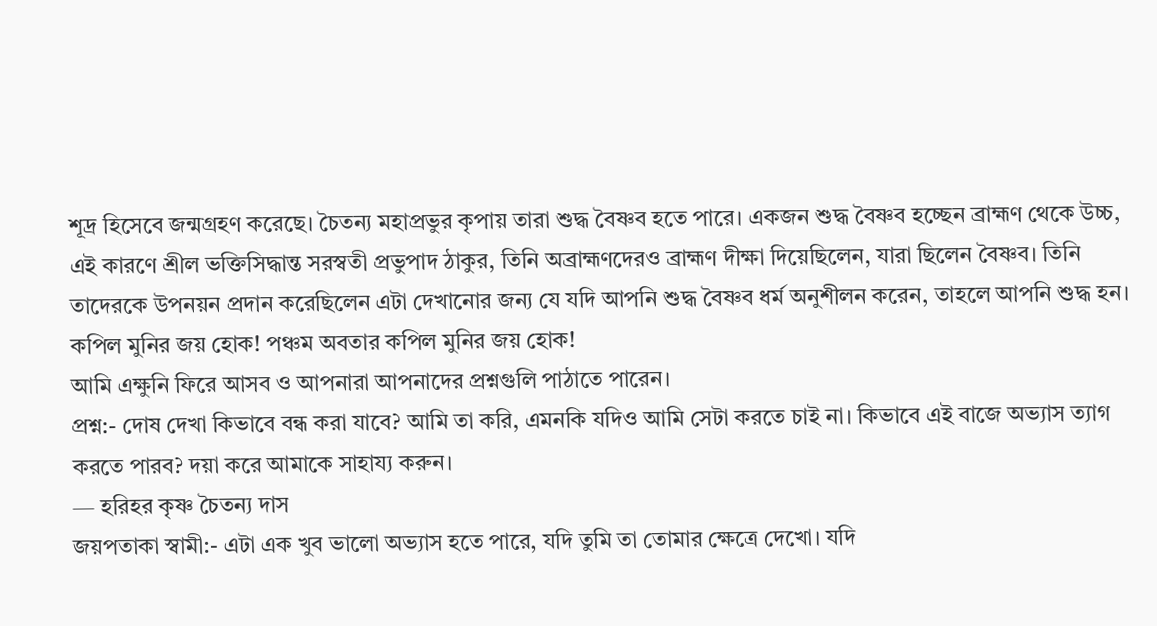শূদ্র হিসেবে জন্মগ্রহণ করেছে। চৈতন্য মহাপ্রভুর কৃপায় তারা শুদ্ধ বৈষ্ণব হতে পারে। একজন শুদ্ধ বৈষ্ণব হচ্ছেন ব্রাহ্মণ থেকে উচ্চ, এই কারণে শ্রীল ভক্তিসিদ্ধান্ত সরস্বতী প্রভুপাদ ঠাকুর, তিনি অব্রাহ্মণদেরও ব্রাহ্মণ দীক্ষা দিয়েছিলেন, যারা ছিলেন বৈষ্ণব। তিনি তাদেরকে উপনয়ন প্রদান করেছিলেন এটা দেখানোর জন্য যে যদি আপনি শুদ্ধ বৈষ্ণব ধর্ম অনুশীলন করেন, তাহলে আপনি শুদ্ধ হন।
কপিল মুনির জয় হোক! পঞ্চম অবতার কপিল মুনির জয় হোক!
আমি এক্ষুনি ফিরে আসব ও আপনারা আপনাদের প্রশ্নগুলি পাঠাতে পারেন।
প্রশ্ন:- দোষ দেখা কিভাবে বন্ধ করা যাবে? আমি তা করি, এমনকি যদিও আমি সেটা করতে চাই না। কিভাবে এই বাজে অভ্যাস ত্যাগ করতে পারব? দয়া করে আমাকে সাহায্য করুন।
— হরিহর কৃষ্ণ চৈতন্য দাস
জয়পতাকা স্বামী:- এটা এক খুব ভালো অভ্যাস হতে পারে, যদি তুমি তা তোমার ক্ষেত্রে দেখো। যদি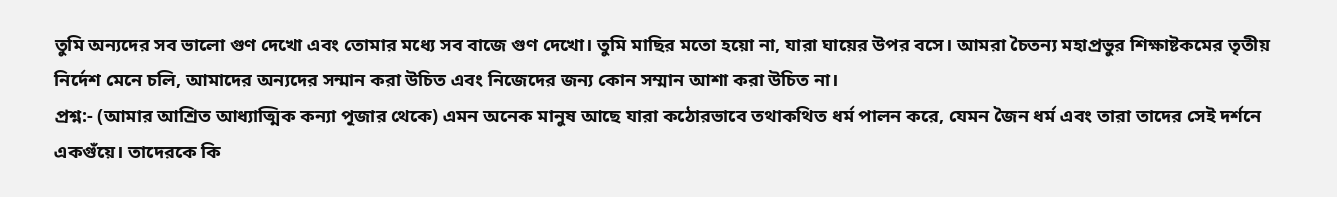তুমি অন্যদের সব ভালো গুণ দেখো এবং তোমার মধ্যে সব বাজে গুণ দেখো। তুমি মাছির মতো হয়ো না, যারা ঘায়ের উপর বসে। আমরা চৈতন্য মহাপ্রভুর শিক্ষাষ্টকমের তৃতীয় নির্দেশ মেনে চলি, আমাদের অন্যদের সন্মান করা উচিত এবং নিজেদের জন্য কোন সম্মান আশা করা উচিত না।
প্রশ্ন:- (আমার আশ্রিত আধ্যাত্মিক কন্যা পূজার থেকে) এমন অনেক মানুষ আছে যারা কঠোরভাবে তথাকথিত ধর্ম পালন করে, যেমন জৈন ধর্ম এবং তারা তাদের সেই দর্শনে একগুঁয়ে। তাদেরকে কি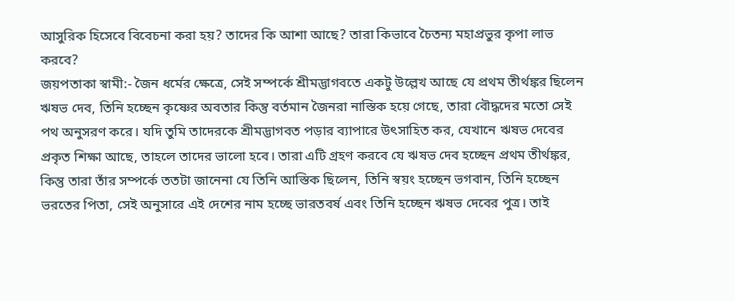আসুরিক হিসেবে বিবেচনা করা হয়? তাদের কি আশা আছে? তারা কিভাবে চৈতন্য মহাপ্রভুর কৃপা লাভ করবে?
জয়পতাকা স্বামী:- জৈন ধর্মের ক্ষেত্রে, সেই সম্পর্কে শ্রীমদ্ভাগবতে একটু উল্লেখ আছে যে প্রথম তীর্থঙ্কর ছিলেন ঋষভ দেব, তিনি হচ্ছেন কৃষ্ণের অবতার কিন্তু বর্তমান জৈনরা নাস্তিক হয়ে গেছে, তারা বৌদ্ধদের মতো সেই পথ অনুসরণ করে। যদি তুমি তাদেরকে শ্রীমদ্ভাগবত পড়ার ব্যাপারে উৎসাহিত কর, যেখানে ঋষভ দেবের প্রকৃত শিক্ষা আছে, তাহলে তাদের ভালো হবে। তারা এটি গ্রহণ করবে যে ঋষভ দেব হচ্ছেন প্রথম তীর্থঙ্কর, কিন্তু তারা তাঁর সম্পর্কে ততটা জানেনা যে তিনি আস্তিক ছিলেন, তিনি স্বয়ং হচ্ছেন ভগবান, তিনি হচ্ছেন ভরতের পিতা, সেই অনুসারে এই দেশের নাম হচ্ছে ভারতবর্ষ এবং তিনি হচ্ছেন ঋষভ দেবের পুত্র। তাই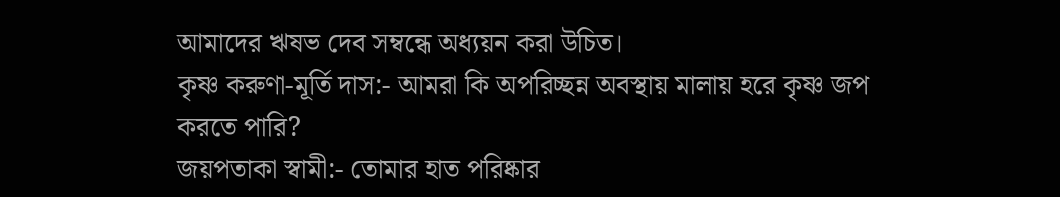আমাদের ঋষভ দেব সম্বন্ধে অধ্যয়ন করা উচিত।
কৃষ্ণ করুণা-মূর্তি দাস:- আমরা কি অপরিচ্ছন্ন অবস্থায় মালায় হরে কৃষ্ণ জপ করতে পারি?
জয়পতাকা স্বামী:- তোমার হাত পরিষ্কার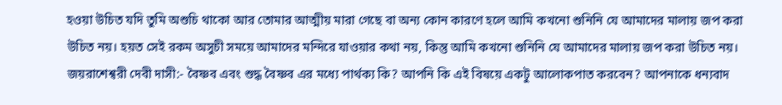হওয়া উচিত যদি তুমি অশুচি থাকো আর তোমার আত্মীয় মারা গেছে বা অন্য কোন কারণে হলে আমি কখনো শুনিনি যে আমাদের মালায় জপ করা উচিত নয়। হয়ত সেই রকম অসুচী সময়ে আমাদের মন্দিরে যাওয়ার কথা নয়, কিন্তু আমি কখনো শুনিনি যে আমাদের মালায় জপ করা উচিত নয়।
জয়রাশেশ্বরী দেবী দাসী:- বৈষ্ণব এবং শুদ্ধ বৈষ্ণব এর মধ্যে পার্থক্য কি? আপনি কি এই বিষয়ে একটু আলোকপাত করবেন? আপনাকে ধন্যবাদ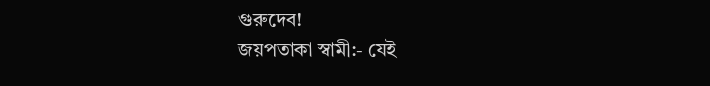গুরুদেব!
জয়পতাকা স্বামী:- যেই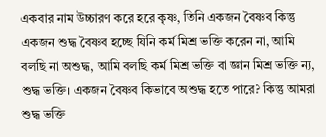একবার নাম উচ্চারণ করে হরে কৃষ্ণ, তিনি একজন বৈষ্ণব কিন্তু একজন শুদ্ধ বৈষ্ণব হচ্ছে যিনি কর্ম মিশ্র ভক্তি করেন না, আমি বলছি না অশুদ্ধ, আমি বলছি কর্ম মিশ্র ভক্তি বা জ্ঞান মিশ্র ভক্তি ন্য, শুদ্ধ ভক্তি। একজন বৈষ্ণব কিভাবে অশুদ্ধ হতে পারে? কিন্তু আমরা শুদ্ধ ভক্তি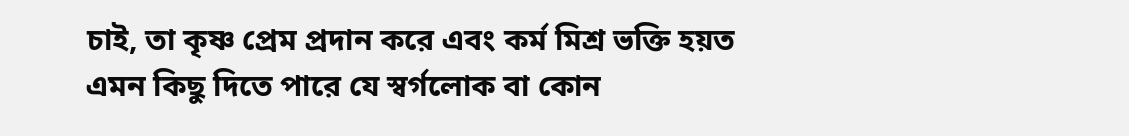চাই, তা কৃষ্ণ প্রেম প্রদান করে এবং কর্ম মিশ্র ভক্তি হয়ত এমন কিছু দিতে পারে যে স্বর্গলোক বা কোন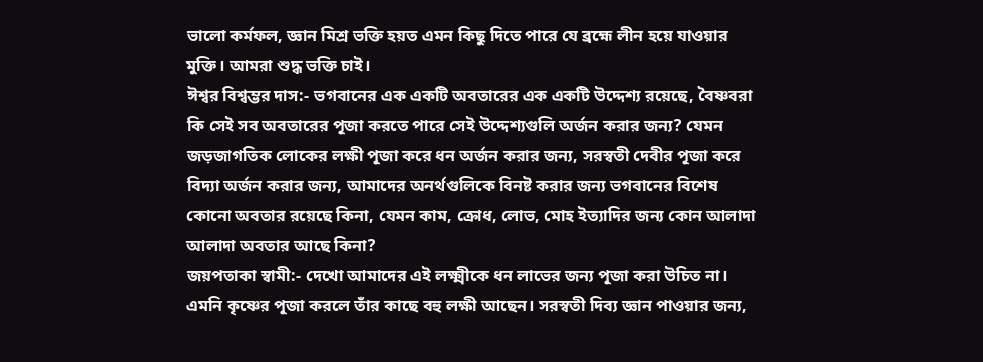ভালো কর্মফল, জ্ঞান মিশ্র ভক্তি হয়ত এমন কিছু দিতে পারে যে ব্রহ্মে লীন হয়ে যাওয়ার মুক্তি। আমরা শুদ্ধ ভক্তি চাই।
ঈশ্বর বিশ্বম্ভর দাস:- ভগবানের এক একটি অবতারের এক একটি উদ্দেশ্য রয়েছে, বৈষ্ণবরা কি সেই সব অবতারের পূজা করতে পারে সেই উদ্দেশ্যগুলি অর্জন করার জন্য? যেমন জড়জাগতিক লোকের লক্ষী পূজা করে ধন অর্জন করার জন্য, সরস্বতী দেবীর পূজা করে বিদ্যা অর্জন করার জন্য, আমাদের অনর্থগুলিকে বিনষ্ট করার জন্য ভগবানের বিশেষ কোনো অবতার রয়েছে কিনা, যেমন কাম, ক্রোধ, লোভ, মোহ ইত্যাদির জন্য কোন আলাদা আলাদা অবতার আছে কিনা?
জয়পতাকা স্বামী:- দেখো আমাদের এই লক্ষ্মীকে ধন লাভের জন্য পূজা করা উচিত না। এমনি কৃষ্ণের পূজা করলে তাঁর কাছে বহু লক্ষী আছেন। সরস্বতী দিব্য জ্ঞান পাওয়ার জন্য,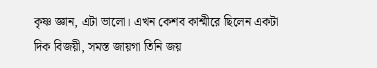কৃষ্ণ জ্ঞান, এটা ভালো। এখন কেশব কাশ্মীরে ছিলেন একটা দিক বিজয়ী, সমস্ত জায়গা তিনি জয়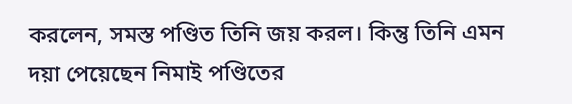করলেন, সমস্ত পণ্ডিত তিনি জয় করল। কিন্তু তিনি এমন দয়া পেয়েছেন নিমাই পণ্ডিতের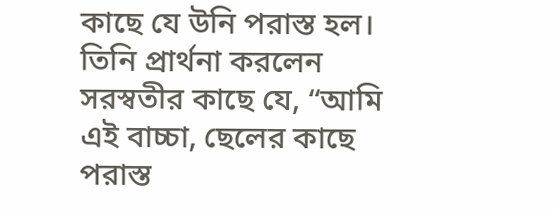কাছে যে উনি পরাস্ত হল। তিনি প্রার্থনা করলেন সরস্বতীর কাছে যে, “আমি এই বাচ্চা, ছেলের কাছে পরাস্ত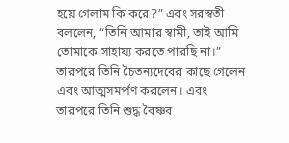হয়ে গেলাম কি করে?” এবং সরস্বতী বললেন, “তিনি আমার স্বামী, তাই আমি তোমাকে সাহায্য করতে পারছি না।” তারপরে তিনি চৈতন্যদেবের কাছে গেলেন এবং আত্মসমর্পণ করলেন। এবং তারপরে তিনি শুদ্ধ বৈষ্ণব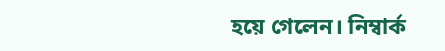হয়ে গেলেন। নিম্বার্ক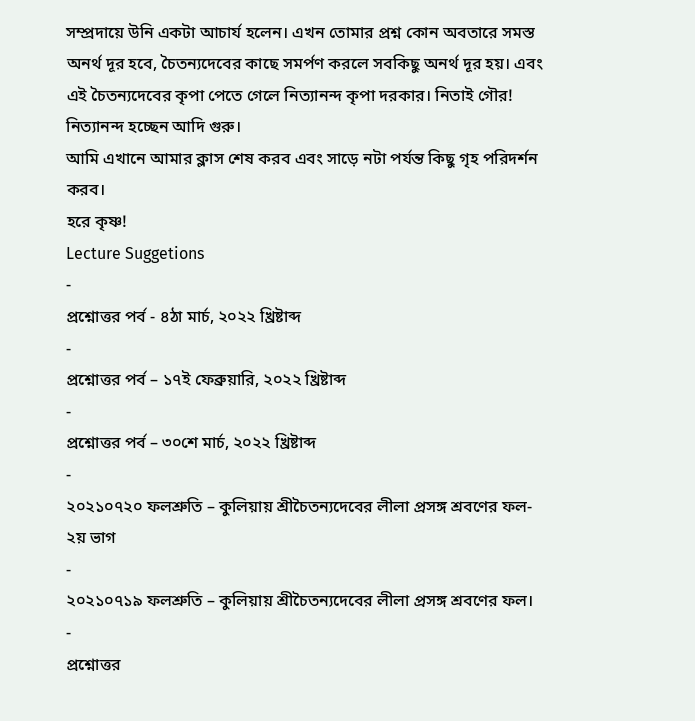সম্প্রদায়ে উনি একটা আচার্য হলেন। এখন তোমার প্রশ্ন কোন অবতারে সমস্ত অনর্থ দূর হবে, চৈতন্যদেবের কাছে সমর্পণ করলে সবকিছু অনর্থ দূর হয়। এবং এই চৈতন্যদেবের কৃপা পেতে গেলে নিত্যানন্দ কৃপা দরকার। নিতাই গৌর! নিত্যানন্দ হচ্ছেন আদি গুরু।
আমি এখানে আমার ক্লাস শেষ করব এবং সাড়ে নটা পর্যন্ত কিছু গৃহ পরিদর্শন করব।
হরে কৃষ্ণ!
Lecture Suggetions
-
প্রশ্নোত্তর পর্ব - ৪ঠা মার্চ, ২০২২ খ্রিষ্টাব্দ
-
প্রশ্নোত্তর পর্ব – ১৭ই ফেব্রুয়ারি, ২০২২ খ্রিষ্টাব্দ
-
প্রশ্নোত্তর পর্ব – ৩০শে মার্চ, ২০২২ খ্রিষ্টাব্দ
-
২০২১০৭২০ ফলশ্রুতি – কুলিয়ায় শ্রীচৈতন্যদেবের লীলা প্রসঙ্গ শ্রবণের ফল- ২য় ভাগ
-
২০২১০৭১৯ ফলশ্রুতি – কুলিয়ায় শ্রীচৈতন্যদেবের লীলা প্রসঙ্গ শ্রবণের ফল।
-
প্রশ্নোত্তর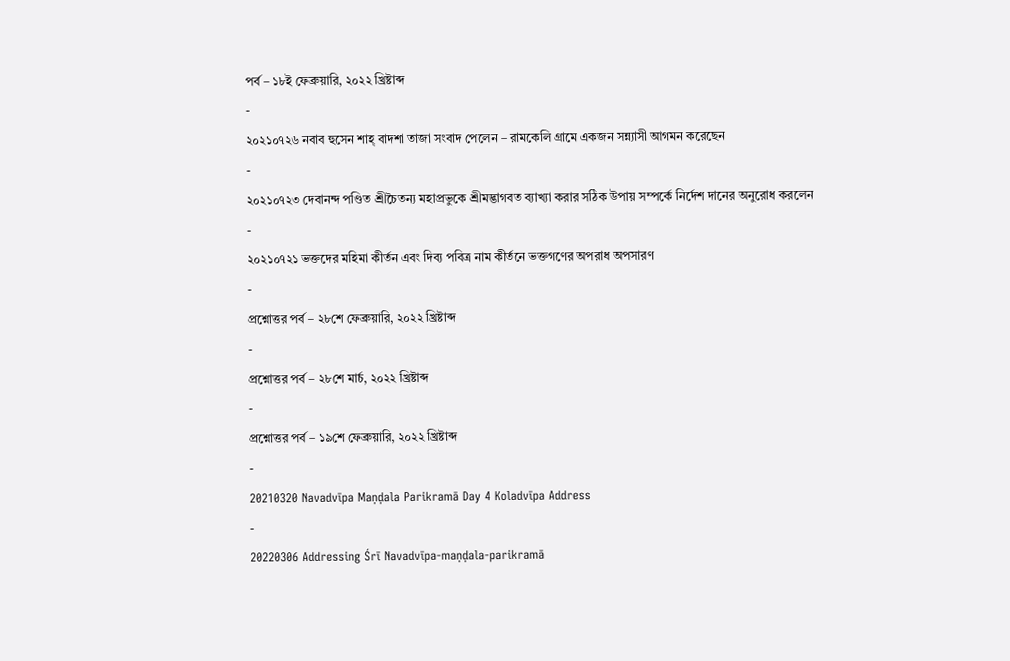পর্ব – ১৮ই ফেব্রুয়ারি, ২০২২ খ্রিষ্টাব্দ
-
২০২১০৭২৬ নবাব হুসেন শাহ্ বাদশা তাজা সংবাদ পেলেন – রামকেলি গ্রামে একজন সন্ন্যাসী আগমন করেছেন
-
২০২১০৭২৩ দেবানন্দ পণ্ডিত শ্রীচৈতন্য মহাপ্রভুকে শ্রীমদ্ভাগবত ব্যাখ্যা করার সঠিক উপায় সম্পর্কে নির্দেশ দানের অনুরোধ করলেন
-
২০২১০৭২১ ভক্তদের মহিমা কীর্তন এবং দিব্য পবিত্র নাম কীর্তনে ভক্তগণের অপরাধ অপসারণ
-
প্রশ্নোত্তর পর্ব – ২৮শে ফেব্রুয়ারি, ২০২২ খ্রিষ্টাব্দ
-
প্রশ্নোত্তর পর্ব – ২৮শে মার্চ, ২০২২ খ্রিষ্টাব্দ
-
প্রশ্নোত্তর পর্ব – ১৯শে ফেব্রুয়ারি, ২০২২ খ্রিষ্টাব্দ
-
20210320 Navadvīpa Maṇḍala Parikramā Day 4 Koladvīpa Address
-
20220306 Addressing Śrī Navadvīpa-maṇḍala-parikramā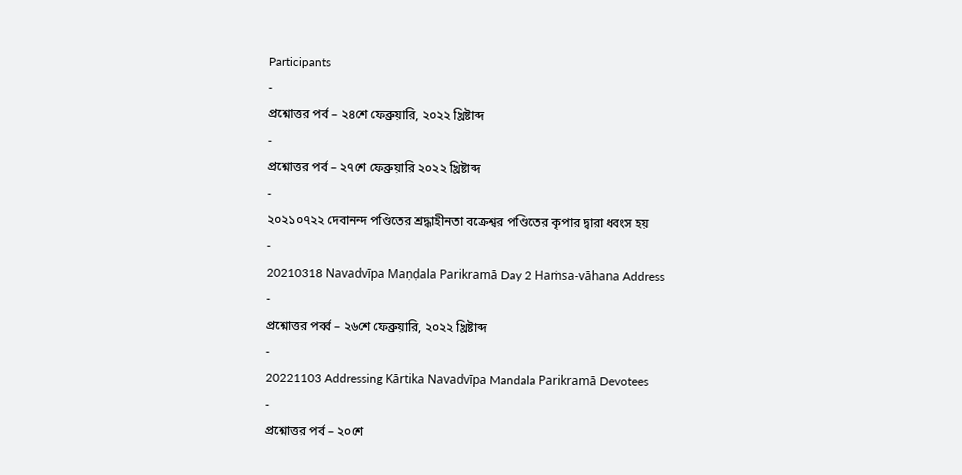Participants
-
প্রশ্নোত্তর পর্ব – ২৪শে ফেব্রুয়ারি, ২০২২ খ্রিষ্টাব্দ
-
প্রশ্নোত্তর পর্ব – ২৭শে ফেব্রুয়ারি ২০২২ খ্রিষ্টাব্দ
-
২০২১০৭২২ দেবানন্দ পণ্ডিতের শ্রদ্ধাহীনতা বক্রেশ্বর পণ্ডিতের কৃপার দ্বারা ধ্বংস হয়
-
20210318 Navadvīpa Maṇḍala Parikramā Day 2 Haṁsa-vāhana Address
-
প্রশ্নোত্তর পর্ব্ব – ২৬শে ফেব্রুয়ারি, ২০২২ খ্রিষ্টাব্দ
-
20221103 Addressing Kārtika Navadvīpa Mandala Parikramā Devotees
-
প্রশ্নোত্তর পর্ব – ২০শে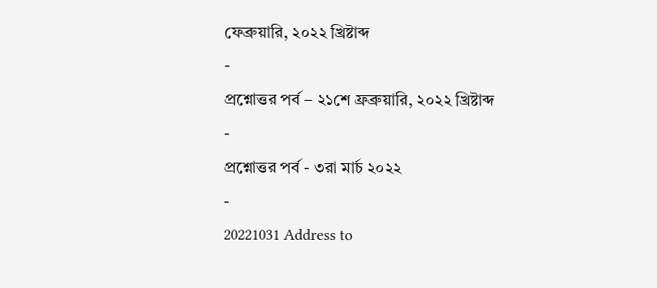ফেব্রুয়ারি, ২০২২ খ্রিষ্টাব্দ
-
প্রশ্নোত্তর পর্ব – ২১শে ফ্রব্রুয়ারি, ২০২২ খ্রিষ্টাব্দ
-
প্রশ্নোত্তর পর্ব - ৩রা মার্চ ২০২২
-
20221031 Address to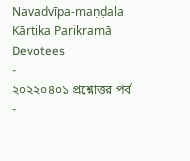Navadvīpa-maṇḍala Kārtika Parikramā Devotees
-
২০২২০৪০১ প্রশ্নোত্তর পর্ব
-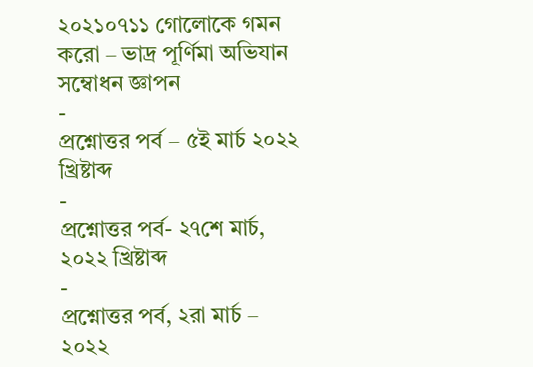২০২১০৭১১ গোলোকে গমন করো – ভাদ্র পূর্ণিমা অভিযান সম্বোধন জ্ঞাপন
-
প্রশ্নোত্তর পর্ব – ৫ই মার্চ ২০২২ খ্রিষ্টাব্দ
-
প্রশ্নোত্তর পর্ব- ২৭শে মার্চ, ২০২২ খ্রিষ্টাব্দ
-
প্রশ্নোত্তর পর্ব, ২রা মার্চ – ২০২২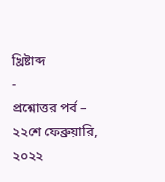খ্রিষ্টাব্দ
-
প্রশ্নোত্তর পর্ব – ২২শে ফেব্রুয়ারি, ২০২২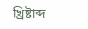খ্রিষ্টাব্দ